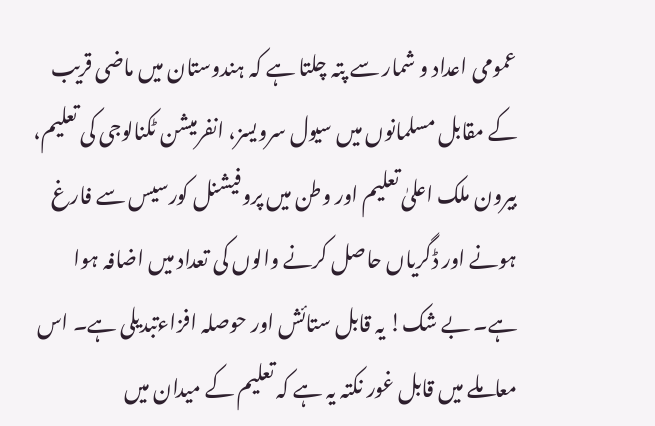عمومی اعداد و شمار سے پتہ چلتا ہے کہ ہندوستان میں ماضی قریب کے مقابل مسلمانوں میں سیول سرویسز، انفرمیشن ٹکنالوجی کی تعلیم، بیرون ملک اعلیٰ تعلیم اور وطن میں پروفیشنل کورسیس سے فارغ ہونے اور ڈگریاں حاصل کرنے والوں کی تعداد میں اضافہ ہوا ہے۔ بے شک! یہ قابل ستائش اور حوصلہ افزاءتبدیلی ہے۔ اس معاملے میں قابل غور نکتہ یہ ہے کہ تعلیم کے میدان میں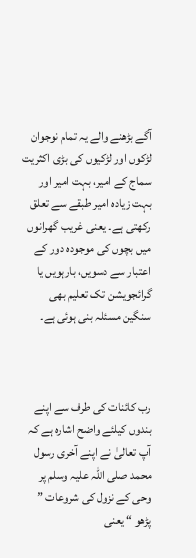آگے بڑھنے والے یہ تمام نوجوان لڑکوں اور لڑکیوں کی بڑی اکثریت سماج کے امیر، بہت امیر اور بہت زیادہ امیر طبقے سے تعلق رکھتی ہے۔ یعنی غریب گھرانوں میں بچوں کی موجودہ دور کے اعتبار سے دسویں، بارہویں یا گرائجویشن تک تعلیم بھی سنگین مسئلہ بنی ہوئی ہے۔



رب کائنات کی طرف سے اپنے بندوں کیلئے واضح اشارہ ہے کہ آپ تعالیٰ نے اپنے آخری رسول محمد صلی اللہ علیہ وسلم پر وحی کے نزول کی شروعات ” پڑھو “ یعنی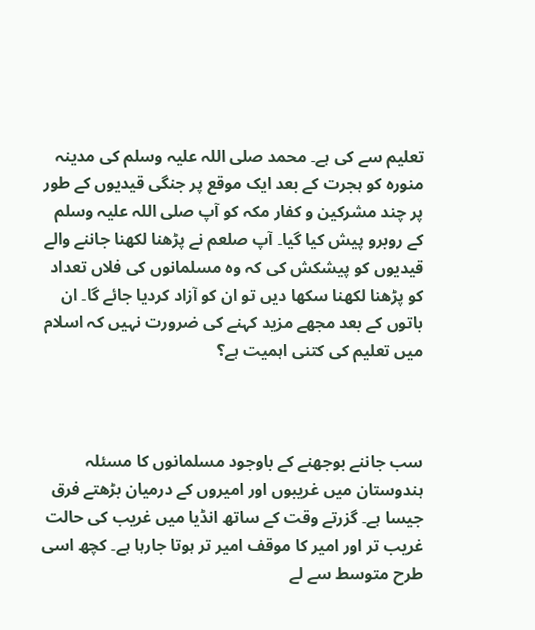تعلیم سے کی ہے۔ محمد صلی اللہ علیہ وسلم کی مدینہ منورہ کو ہجرت کے بعد ایک موقع پر جنگی قیدیوں کے طور پر چند مشرکین و کفار مکہ کو آپ صلی اللہ علیہ وسلم کے روبرو پیش کیا گیا۔ آپ صلعم نے پڑھنا لکھنا جاننے والے قیدیوں کو پیشکش کی کہ وہ مسلمانوں کی فلاں تعداد کو پڑھنا لکھنا سکھا دیں تو ان کو آزاد کردیا جائے گا۔ ان باتوں کے بعد مجھے مزید کہنے کی ضرورت نہیں کہ اسلام میں تعلیم کی کتنی اہمیت ہے؟



سب جاننے بوجھنے کے باوجود مسلمانوں کا مسئلہ ہندوستان میں غریبوں اور امیروں کے درمیان بڑھتے فرق جیسا ہے۔ گزرتے وقت کے ساتھ انڈیا میں غریب کی حالت غریب تر اور امیر کا موقف امیر تر ہوتا جارہا ہے۔ کچھ اسی طرح متوسط سے لے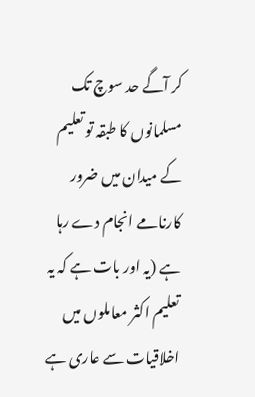کر آگے حد سوچ تک مسلمانوں کا طبقہ تو تعلیم کے میدان میں ضرور کارنامے انجام دے رہا ہے (یہ اور بات ہے کہ یہ تعلیم اکثر معاملوں میں اخلاقیات سے عاری ہے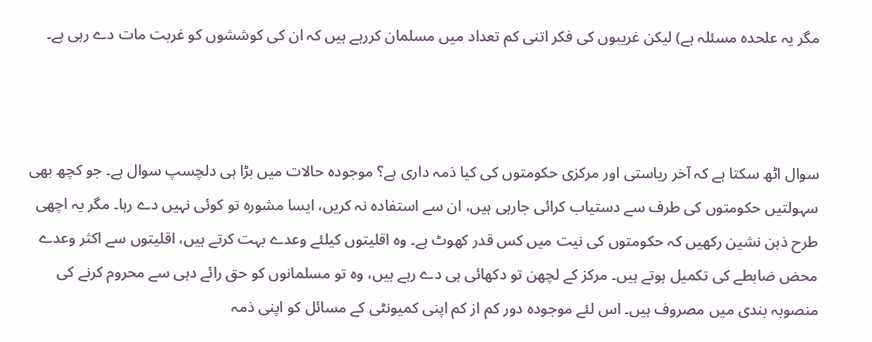مگر یہ علحدہ مسئلہ ہے) لیکن غریبوں کی فکر اتنی کم تعداد میں مسلمان کررہے ہیں کہ ان کی کوششوں کو غربت مات دے رہی ہے۔



سوال اٹھ سکتا ہے کہ آخر ریاستی اور مرکزی حکومتوں کی کیا ذمہ داری ہے؟ موجودہ حالات میں بڑا ہی دلچسپ سوال ہے۔ جو کچھ بھی سہولتیں حکومتوں کی طرف سے دستیاب کرائی جارہی ہیں، ان سے استفادہ نہ کریں، ایسا مشورہ تو کوئی نہیں دے رہا۔ مگر یہ اچھی طرح ذہن نشین رکھیں کہ حکومتوں کی نیت میں کس قدر کھوٹ ہے۔ وہ اقلیتوں کیلئے وعدے بہت کرتے ہیں، اقلیتوں سے اکثر وعدے محض ضابطے کی تکمیل ہوتے ہیں۔ مرکز کے لچھن تو دکھائی ہی دے رہے ہیں، وہ تو مسلمانوں کو حق رائے دہی سے محروم کرنے کی منصوبہ بندی میں مصروف ہیں۔ اس لئے موجودہ دور کم از کم اپنی کمیونٹی کے مسائل کو اپنی ذمہ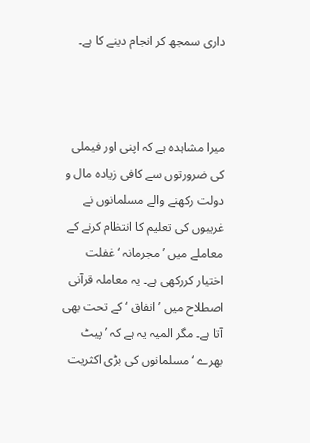داری سمجھ کر انجام دینے کا ہے۔



میرا مشاہدہ ہے کہ اپنی اور فیملی کی ضرورتوں سے کافی زیادہ مال و دولت رکھنے والے مسلمانوں نے غریبوں کی تعلیم کا انتظام کرنے کے معاملے میں ’ مجرمانہ ‘ غفلت اختیار کررکھی ہے۔ یہ معاملہ قرآنی اصطلاح میں ’ انفاق ‘ کے تحت بھی آتا ہے۔ مگر المیہ یہ ہے کہ ’ پیٹ بھرے ‘ مسلمانوں کی بڑی اکثریت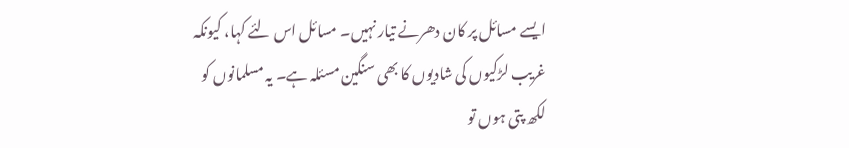ایسے مسائل پر کان دھرنے تیار نہیں۔ مسائل اس لئے کہا، کیونکہ غریب لڑکیوں کی شادیوں کا بھی سنگین مسئلہ ہے۔ یہ مسلمانوں کو لکھ پتی ہوں تو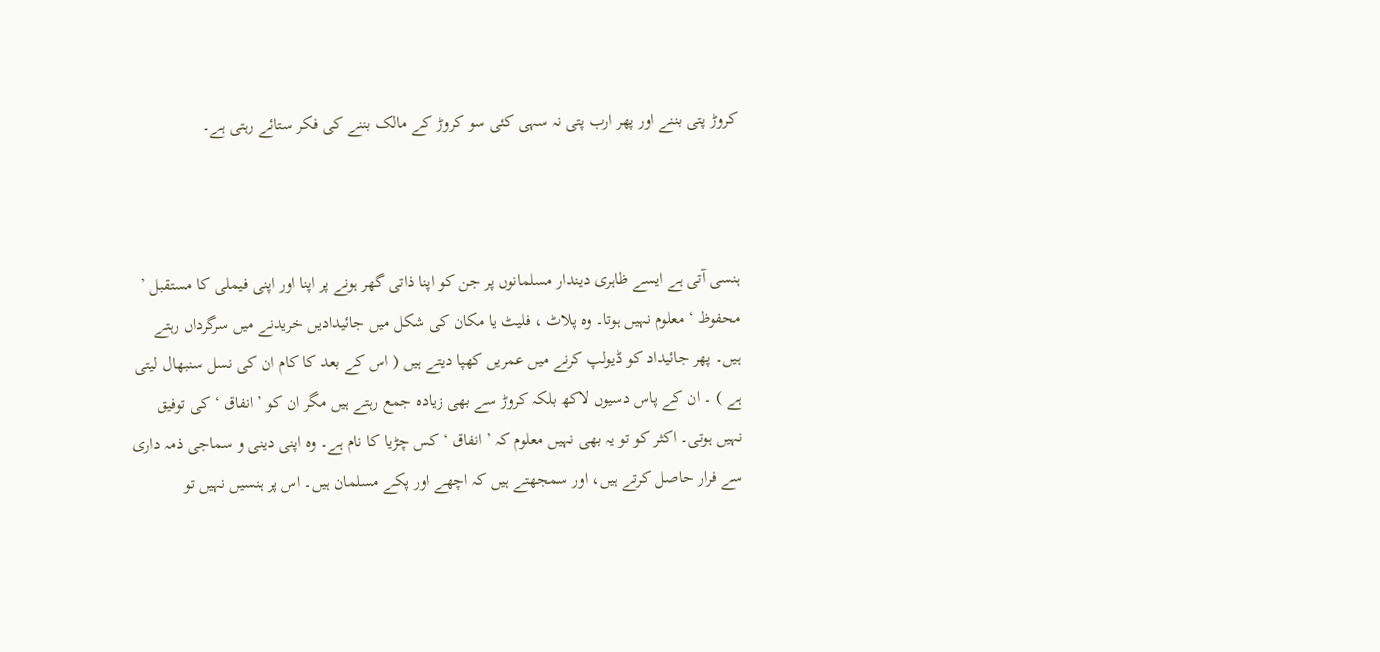کروڑ پتی بننے اور پھر ارب پتی نہ سہی کئی سو کروڑ کے مالک بننے کی فکر ستائے رہتی ہے۔



ہنسی آتی ہے ایسے ظاہری دیندار مسلمانوں پر جن کو اپنا ذاتی گھر ہونے پر اپنا اور اپنی فیملی کا مستقبل ’ محفوظ ‘ معلوم نہیں ہوتا۔ وہ پلاٹ ، فلیٹ یا مکان کی شکل میں جائیدادیں خریدنے میں سرگرداں رہتے ہیں۔ پھر جائیداد کو ڈیولپ کرنے میں عمریں کھپا دیتے ہیں ( اس کے بعد کا کام ان کی نسل سنبھال لیتی ہے ) ۔ ان کے پاس دسیوں لاکھ بلکہ کروڑ سے بھی زیادہ جمع رہتے ہیں مگر ان کو ’ انفاق ‘ کی توفیق نہیں ہوتی۔ اکثر کو تو یہ بھی نہیں معلوم کہ ’ انفاق ‘ کس چڑیا کا نام ہے۔ وہ اپنی دینی و سماجی ذمہ داری سے فرار حاصل کرتے ہیں، اور سمجھتے ہیں کہ اچھے اور پکے مسلمان ہیں۔ اس پر ہنسیں نہیں تو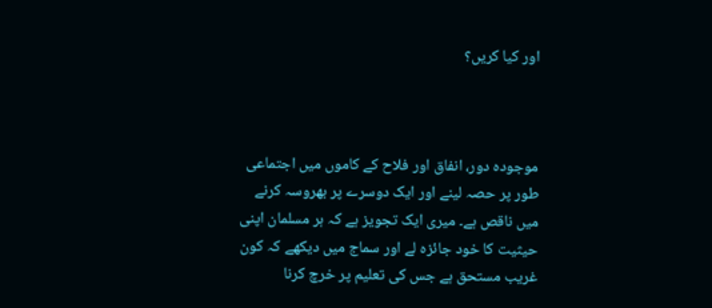اور کیا کریں؟



موجودہ دور، انفاق اور فلاح کے کاموں میں اجتماعی طور پر حصہ لینے اور ایک دوسرے پر بھروسہ کرنے میں ناقص ہے۔ میری ایک تجویز ہے کہ ہر مسلمان اپنی حیثیت کا خود جائزہ لے اور سماج میں دیکھے کہ کون غریب مستحق ہے جس کی تعلیم پر خرچ کرنا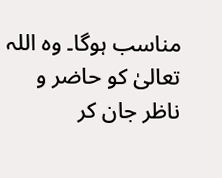مناسب ہوگا۔ وہ اللہ تعالیٰ کو حاضر و ناظر جان کر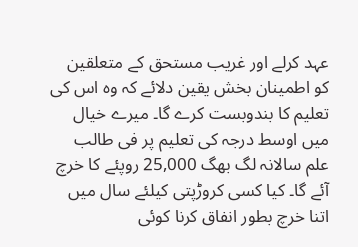عہد کرلے اور غریب مستحق کے متعلقین کو اطمینان بخش یقین دلائے کہ وہ اس کی تعلیم کا بندوبست کرے گا۔ میرے خیال میں اوسط درجہ کی تعلیم پر فی طالب علم سالانہ لگ بھگ 25,000 روپئے کا خرچ آئے گا۔ کیا کسی کروڑپتی کیلئے سال میں اتنا خرچ بطور انفاق کرنا کوئی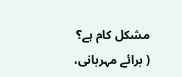مشکل کام ہے؟ ( برائے مہربانی،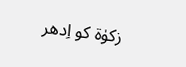زکوٰة کو اِدھر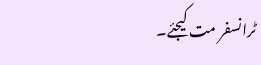ٹرانسفر مت کیجئے۔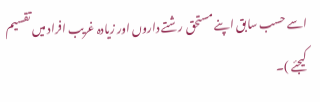اسے حسب سابق اپنے مستحق رشتے داروں اور زیادہ غریب افراد میں تقسیم کیجئے )۔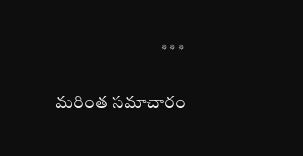٭٭٭

మరింత సమాచారం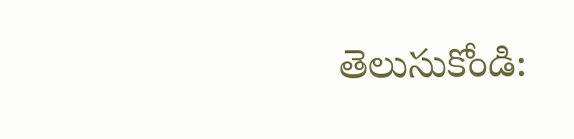తెలుసుకోండి: